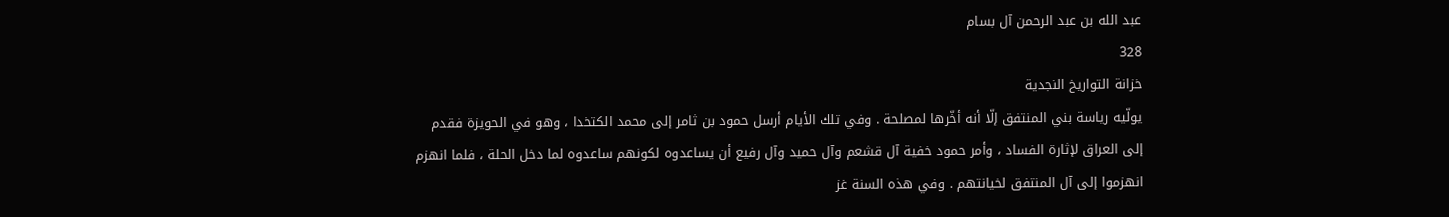عبد الله بن عبد الرحمن آل بسام
328
خزانة التواريخ النجدية
يولّيه رياسة بني المنتفق إلّا أنه أخّرها لمصلحة . وفي تلك الأيام أرسل حمود بن ثامر إلى محمد الكتخدا ، وهو في الحويزة فقدم إلى العراق لإثارة الفساد ، وأمر حمود خفية آل قشعم وآل حميد وآل رفيع أن يساعدوه لكونهم ساعدوه لما دخل الحلة ، فلما انهزم انهزموا إلى آل المنتفق لخيانتهم . وفي هذه السنة غز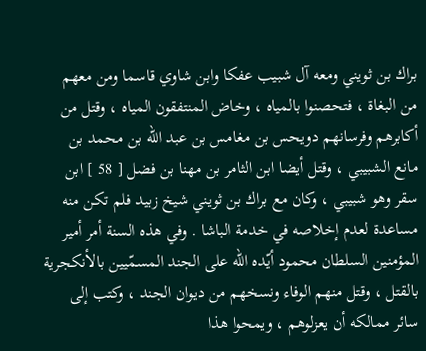براك بن ثويني ومعه آل شبيب عفكا وابن شاوي قاسما ومن معهم من البغاة ، فتحصنوا بالمياه ، وخاض المنتفقون المياه ، وقتل من أكابرهم وفرسانهم دويحس بن مغامس بن عبد اللّه بن محمد بن مانع الشبيبي ، وقتل أيضا ابن الثامر بن مهنا بن فضل [ 58 ] ابن سقر وهو شبيبي ، وكان مع براك بن ثويني شيخ زبيد فلم تكن منه مساعدة لعدم إخلاصه في خدمة الباشا . وفي هذه السنة أمر أمير المؤمنين السلطان محمود أيّده اللّه على الجند المسمّيين بالأنكجرية بالقتل ، وقتل منهم الوفاء ونسخهم من ديوان الجند ، وكتب إلى سائر ممالكه أن يعزلوهم ، ويمحوا هذا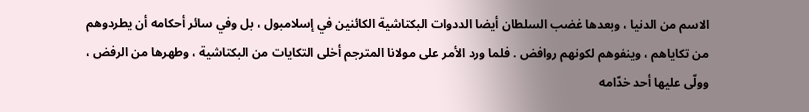الاسم من الدنيا ، وبعدها غضب السلطان أيضا الددوات البكتاشية الكائنين في إسلامبول ، بل وفي سائر أحكامه أن يطردوهم من تكاياهم ، وينفوهم لكونهم روافض . فلما ورد الأمر على مولانا المترجم أخلى التكايات من البكتاشية ، وطهرها من الرفض ، وولّى عليها أحد خدّامه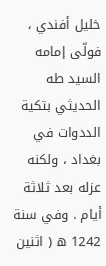خليل أفندي ، فولّى إمامه السيد طه الحديثي بتكية الددوات في بغداد ، ولكنه عزله بعد ثلاثة أيام . وفي سنة 1242 ه ( اثنين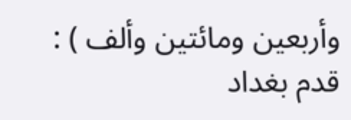وأربعين ومائتين وألف ) : قدم بغداد